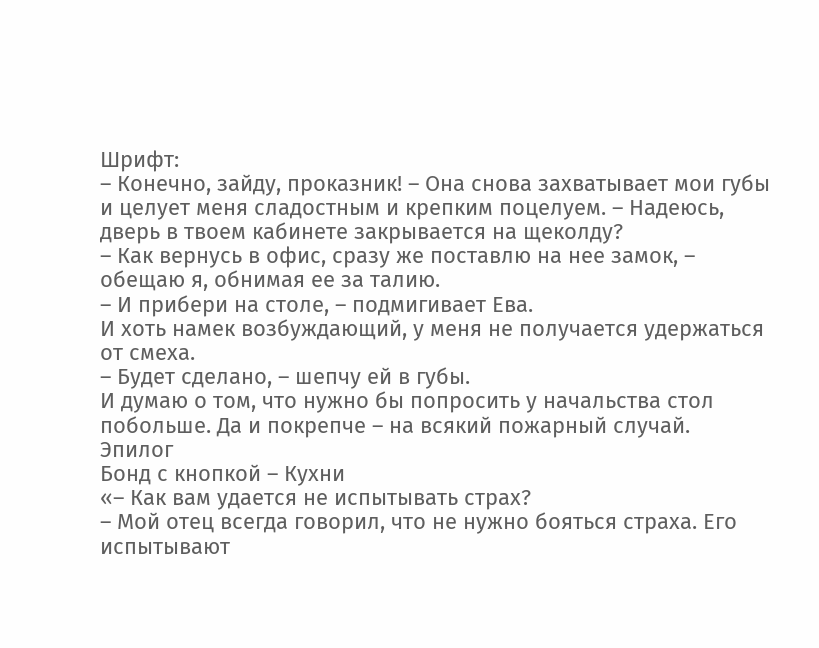Шрифт:
– Конечно, зайду, проказник! – Она снова захватывает мои губы и целует меня сладостным и крепким поцелуем. – Надеюсь, дверь в твоем кабинете закрывается на щеколду?
– Как вернусь в офис, сразу же поставлю на нее замок, – обещаю я, обнимая ее за талию.
– И прибери на столе, – подмигивает Ева.
И хоть намек возбуждающий, у меня не получается удержаться от смеха.
– Будет сделано, – шепчу ей в губы.
И думаю о том, что нужно бы попросить у начальства стол побольше. Да и покрепче – на всякий пожарный случай.
Эпилог
Бонд с кнопкой – Кухни
«– Как вам удается не испытывать страх?
– Мой отец всегда говорил, что не нужно бояться страха. Его испытывают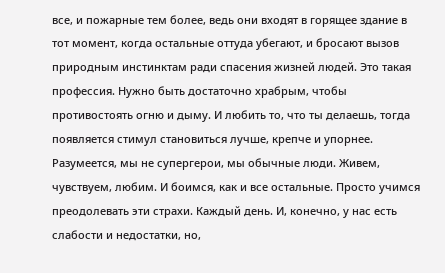все, и пожарные тем более, ведь они входят в горящее здание в тот момент, когда остальные оттуда убегают, и бросают вызов природным инстинктам ради спасения жизней людей. Это такая профессия. Нужно быть достаточно храбрым, чтобы противостоять огню и дыму. И любить то, что ты делаешь, тогда появляется стимул становиться лучше, крепче и упорнее.
Разумеется, мы не супергерои, мы обычные люди. Живем, чувствуем, любим. И боимся, как и все остальные. Просто учимся преодолевать эти страхи. Каждый день. И, конечно, у нас есть слабости и недостатки, но,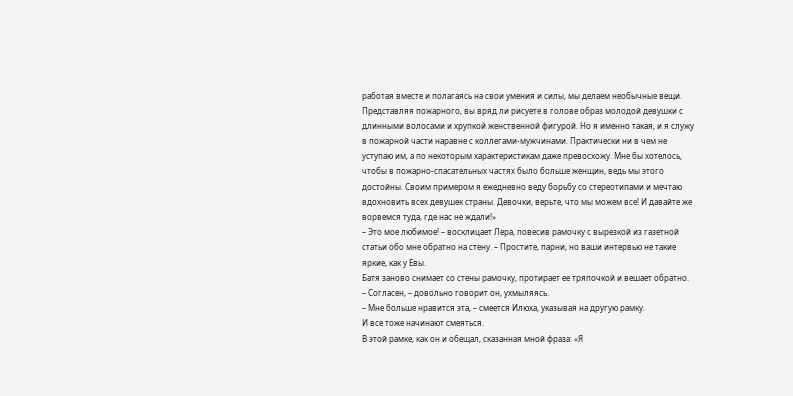работая вместе и полагаясь на свои умения и силы, мы делаем необычные вещи.
Представляя пожарного, вы вряд ли рисуете в голове образ молодой девушки с длинными волосами и хрупкой женственной фигурой. Но я именно такая, и я служу в пожарной части наравне с коллегами-мужчинами. Практически ни в чем не уступаю им, а по некоторым характеристикам даже превосхожу. Мне бы хотелось, чтобы в пожарно-спасательных частях было больше женщин, ведь мы этого достойны. Своим примером я ежедневно веду борьбу со стереотипами и мечтаю вдохновить всех девушек страны. Девочки, верьте, что мы можем все! И давайте же ворвемся туда, где нас не ждали!»
– Это мое любимое! – восклицает Лера, повесив рамочку с вырезкой из газетной статьи обо мне обратно на стену. – Простите, парни, но ваши интервью не такие яркие, как у Евы.
Батя заново снимает со стены рамочку, протирает ее тряпочкой и вешает обратно.
– Согласен, – довольно говорит он, ухмыляясь.
– Мне больше нравится эта, – смеется Илюха, указывая на другую рамку.
И все тоже начинают смеяться.
В этой рамке, как он и обещал, сказанная мной фраза: «Я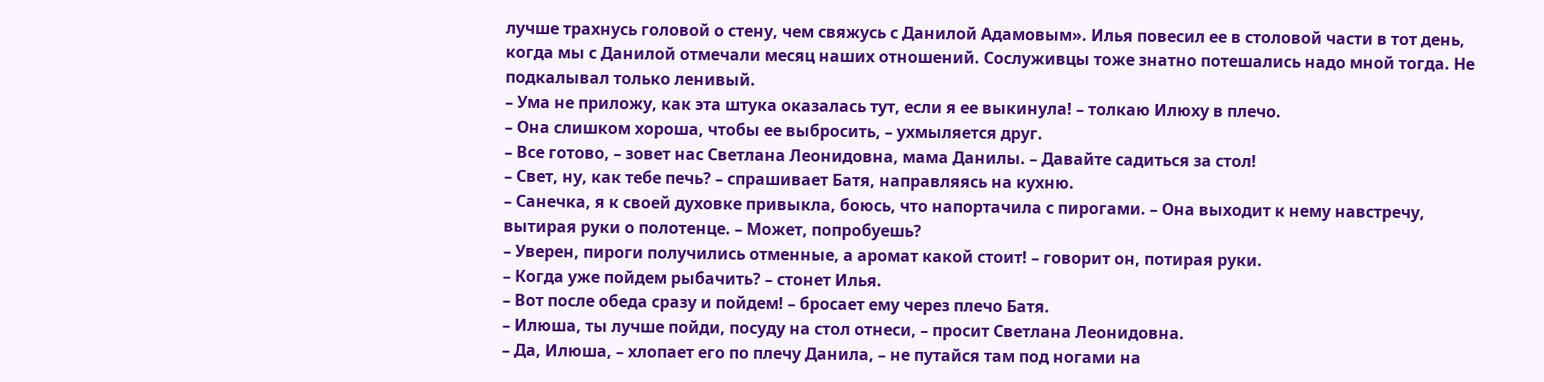лучше трахнусь головой о стену, чем свяжусь с Данилой Адамовым». Илья повесил ее в столовой части в тот день, когда мы с Данилой отмечали месяц наших отношений. Сослуживцы тоже знатно потешались надо мной тогда. Не подкалывал только ленивый.
– Ума не приложу, как эта штука оказалась тут, если я ее выкинула! – толкаю Илюху в плечо.
– Она слишком хороша, чтобы ее выбросить, – ухмыляется друг.
– Все готово, – зовет нас Светлана Леонидовна, мама Данилы. – Давайте садиться за стол!
– Свет, ну, как тебе печь? – спрашивает Батя, направляясь на кухню.
– Санечка, я к своей духовке привыкла, боюсь, что напортачила с пирогами. – Она выходит к нему навстречу, вытирая руки о полотенце. – Может, попробуешь?
– Уверен, пироги получились отменные, а аромат какой стоит! – говорит он, потирая руки.
– Когда уже пойдем рыбачить? – стонет Илья.
– Вот после обеда сразу и пойдем! – бросает ему через плечо Батя.
– Илюша, ты лучше пойди, посуду на стол отнеси, – просит Светлана Леонидовна.
– Да, Илюша, – хлопает его по плечу Данила, – не путайся там под ногами на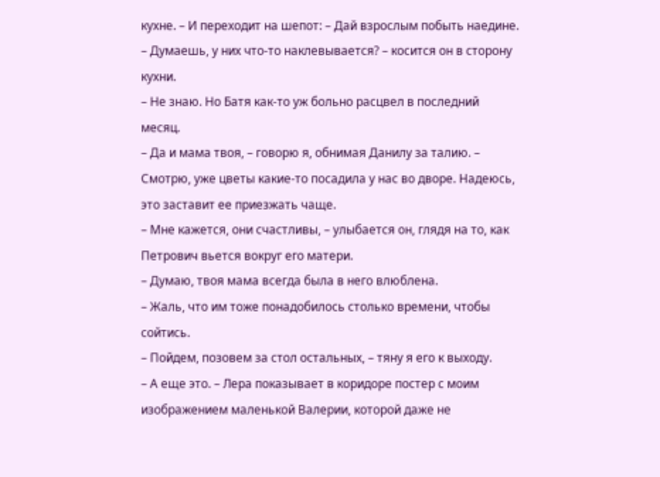кухне. – И переходит на шепот: – Дай взрослым побыть наедине.
– Думаешь, у них что-то наклевывается? – косится он в сторону кухни.
– Не знаю. Но Батя как-то уж больно расцвел в последний месяц.
– Да и мама твоя, – говорю я, обнимая Данилу за талию. – Смотрю, уже цветы какие-то посадила у нас во дворе. Надеюсь, это заставит ее приезжать чаще.
– Мне кажется, они счастливы, – улыбается он, глядя на то, как Петрович вьется вокруг его матери.
– Думаю, твоя мама всегда была в него влюблена.
– Жаль, что им тоже понадобилось столько времени, чтобы сойтись.
– Пойдем, позовем за стол остальных, – тяну я его к выходу.
– А еще это. – Лера показывает в коридоре постер с моим изображением маленькой Валерии, которой даже не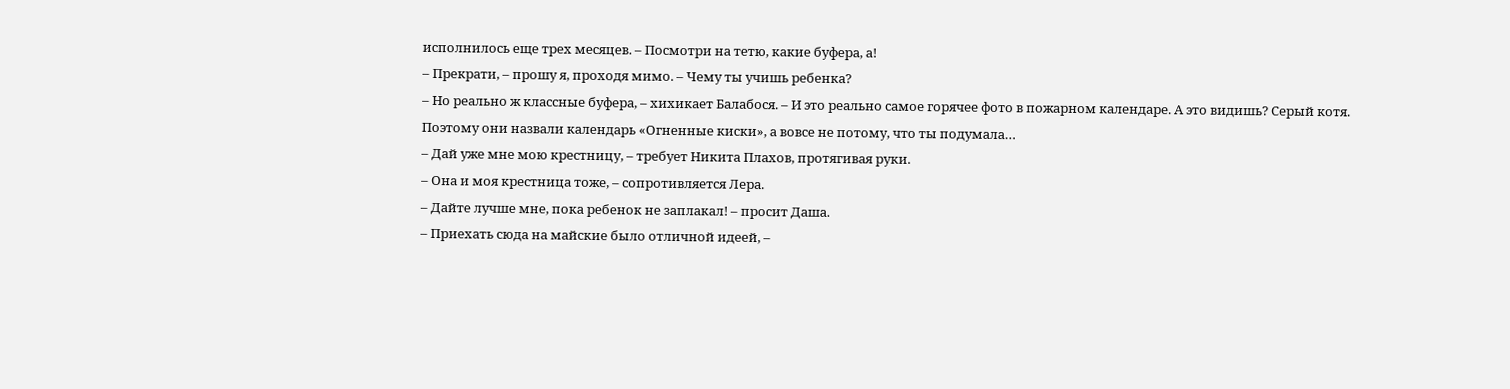исполнилось еще трех месяцев. – Посмотри на тетю, какие буфера, а!
– Прекрати, – прошу я, проходя мимо. – Чему ты учишь ребенка?
– Но реально ж классные буфера, – хихикает Балабося. – И это реально самое горячее фото в пожарном календаре. А это видишь? Серый котя. Поэтому они назвали календарь «Огненные киски», а вовсе не потому, что ты подумала…
– Дай уже мне мою крестницу, – требует Никита Плахов, протягивая руки.
– Она и моя крестница тоже, – сопротивляется Лера.
– Дайте лучше мне, пока ребенок не заплакал! – просит Даша.
– Приехать сюда на майские было отличной идеей, –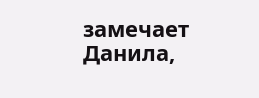замечает Данила,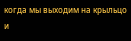когда мы выходим на крыльцо и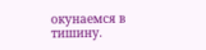окунаемся в тишину.